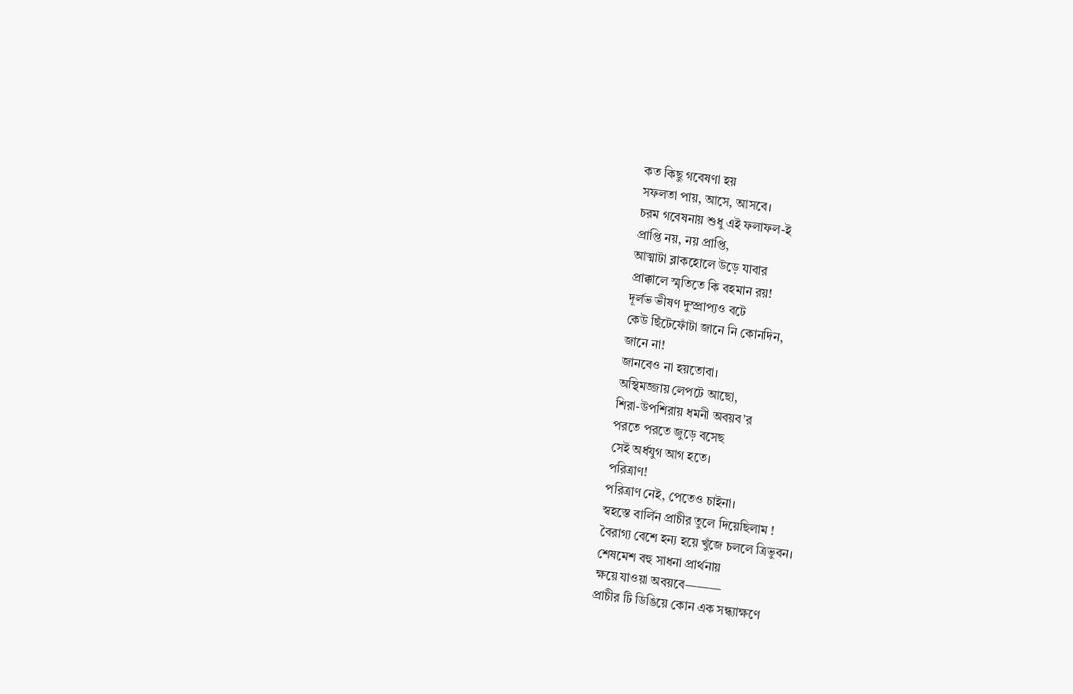কত কিছু গবেষণা হয়
সফলতা পায়, আসে, আসবে।
চরম গবেষনায় শুধু এই ফলাফল-ই
প্রাপ্তি নয়, নয় প্রাপ্তি,
আত্মাটা ব্লাকহোলে উড়ে যাবার
প্রাক্কালে স্মৃতিতে কি বহমান রয়!
দূর্লভ ভীষণ দুস্প্রাপ্যও বটে
কেউ ছিঁটেফোঁটা জানে নি কোনদিন,
জানে না!
জানবেও না হয়তোবা।
অস্থিমজ্জায় লেপটে আছো,
শিরা-উপশিরায় ধমনী অবয়ব’র
পরতে পরতে জুড়ে বসেছ
সেই অর্ধযুগ আগ হতে।
পরিত্রাণ!
পরিত্রাণ নেই, পেতেও চাইনা।
স্বহস্তে বার্লিন প্রাচীর তুলে দিয়েছিলাম !
বৈরাগ্য বেশে হন্য হয়ে খুঁজে চললে ত্রিভুবন।
শেষমেশ বহু সাধনা প্রার্থনায়
ক্ষয়ে যাওয়া অবয়বে———
প্রাচীর টি ডিঙিয়ে কোন এক সন্ধ্যাক্ষণে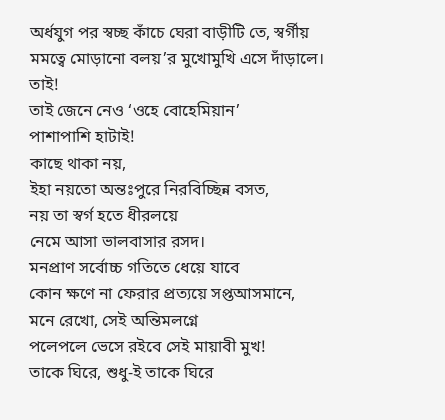অর্ধযুগ পর স্বচ্ছ কাঁচে ঘেরা বাড়ীটি তে, স্বর্গীয়
মমত্বে মোড়ানো বলয়’র মুখোমুখি এসে দাঁড়ালে।
তাই!
তাই জেনে নেও ‘ওহে বোহেমিয়ান’
পাশাপাশি হাটাই!
কাছে থাকা নয়,
ইহা নয়তো অন্তঃপুরে নিরবিচ্ছিন্ন বসত,
নয় তা স্বর্গ হতে ধীরলয়ে
নেমে আসা ভালবাসার রসদ।
মনপ্রাণ সর্বোচ্চ গতিতে ধেয়ে যাবে
কোন ক্ষণে না ফেরার প্রত্যয়ে সপ্তআসমানে,
মনে রেখো, সেই অন্তিমলগ্নে
পলেপলে ভেসে রইবে সেই মায়াবী মুখ!
তাকে ঘিরে, শুধু-ই তাকে ঘিরে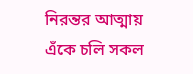নিরন্তর আত্মায় এঁকে চলি সকল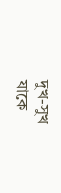দুখ-সুখ
যাকে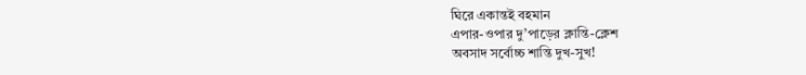ঘিরে একান্তই বহমান
এপার-ওপার দু’পাড়ের ক্লান্তি-ক্লেশ
অবসাদ সর্বোচ্চ শান্তি দুখ-সুখ!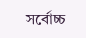সর্বোচ্চ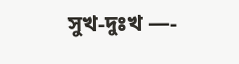সুখ-দুঃখ —-